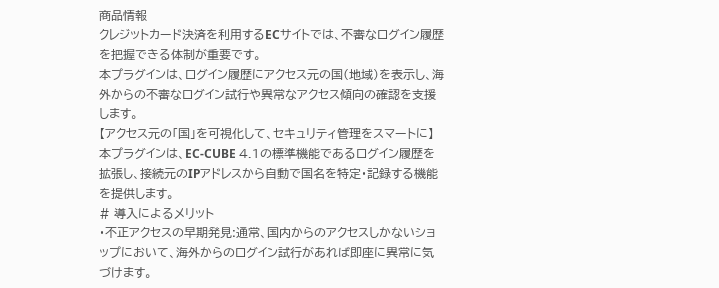商品情報
クレジットカード決済を利用するECサイトでは、不審なログイン履歴を把握できる体制が重要です。
本プラグインは、ログイン履歴にアクセス元の国(地域)を表示し、海外からの不審なログイン試行や異常なアクセス傾向の確認を支援します。
【アクセス元の「国」を可視化して、セキュリティ管理をスマートに】
本プラグインは、EC-CUBE 4.1の標準機能であるログイン履歴を拡張し、接続元のIPアドレスから自動で国名を特定・記録する機能を提供します。
# 導入によるメリット
・不正アクセスの早期発見:通常、国内からのアクセスしかないショップにおいて、海外からのログイン試行があれば即座に異常に気づけます。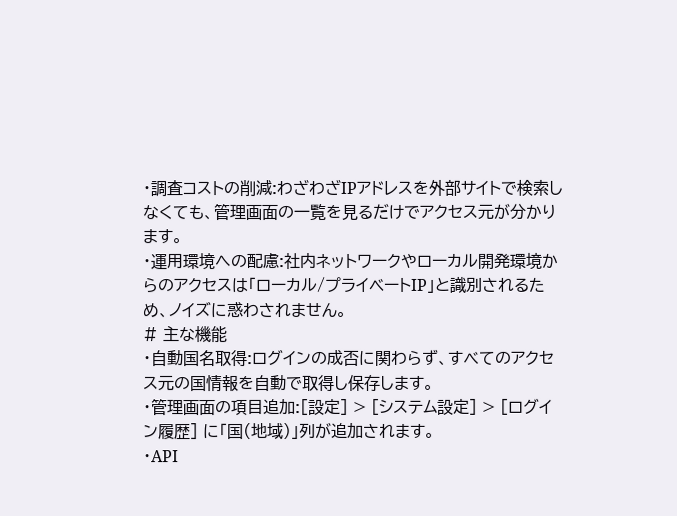・調査コストの削減:わざわざIPアドレスを外部サイトで検索しなくても、管理画面の一覧を見るだけでアクセス元が分かります。
・運用環境への配慮:社内ネットワークやローカル開発環境からのアクセスは「ローカル/プライベートIP」と識別されるため、ノイズに惑わされません。
# 主な機能
・自動国名取得:ログインの成否に関わらず、すべてのアクセス元の国情報を自動で取得し保存します。
・管理画面の項目追加:[設定] > [システム設定] > [ログイン履歴] に「国(地域)」列が追加されます。
・API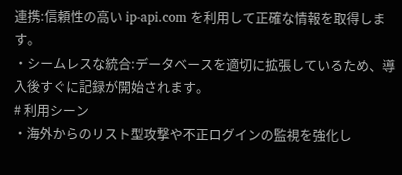連携:信頼性の高い ip-api.com を利用して正確な情報を取得します。
・シームレスな統合:データベースを適切に拡張しているため、導入後すぐに記録が開始されます。
# 利用シーン
・海外からのリスト型攻撃や不正ログインの監視を強化し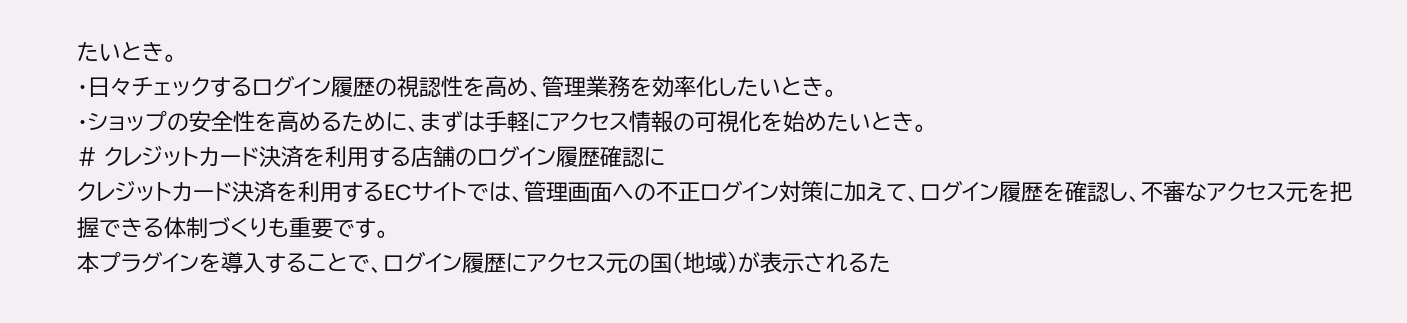たいとき。
・日々チェックするログイン履歴の視認性を高め、管理業務を効率化したいとき。
・ショップの安全性を高めるために、まずは手軽にアクセス情報の可視化を始めたいとき。
# クレジットカード決済を利用する店舗のログイン履歴確認に
クレジットカード決済を利用するECサイトでは、管理画面への不正ログイン対策に加えて、ログイン履歴を確認し、不審なアクセス元を把握できる体制づくりも重要です。
本プラグインを導入することで、ログイン履歴にアクセス元の国(地域)が表示されるた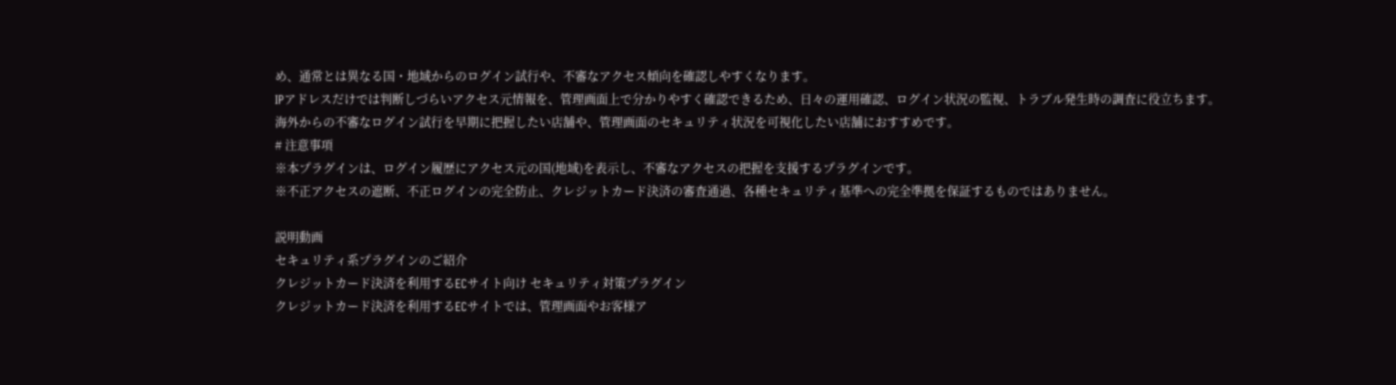め、通常とは異なる国・地域からのログイン試行や、不審なアクセス傾向を確認しやすくなります。
IPアドレスだけでは判断しづらいアクセス元情報を、管理画面上で分かりやすく確認できるため、日々の運用確認、ログイン状況の監視、トラブル発生時の調査に役立ちます。
海外からの不審なログイン試行を早期に把握したい店舗や、管理画面のセキュリティ状況を可視化したい店舗におすすめです。
# 注意事項
※本プラグインは、ログイン履歴にアクセス元の国(地域)を表示し、不審なアクセスの把握を支援するプラグインです。
※不正アクセスの遮断、不正ログインの完全防止、クレジットカード決済の審査通過、各種セキュリティ基準への完全準拠を保証するものではありません。

説明動画
セキュリティ系プラグインのご紹介
クレジットカード決済を利用するECサイト向け セキュリティ対策プラグイン
クレジットカード決済を利用するECサイトでは、管理画面やお客様ア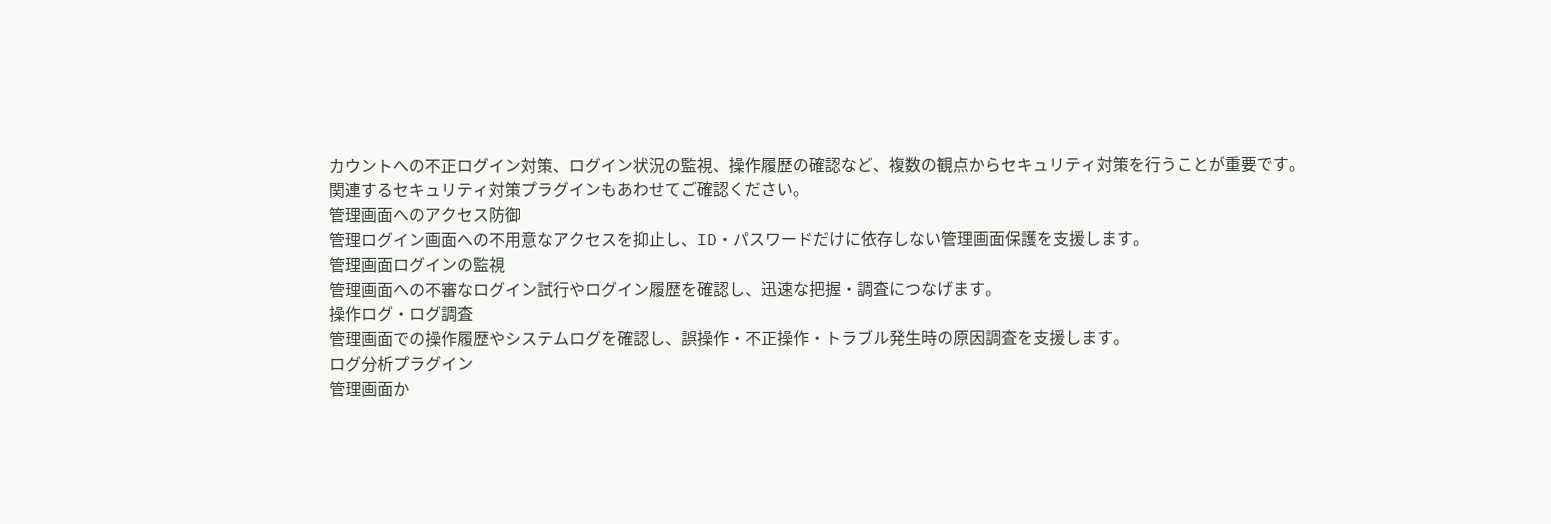カウントへの不正ログイン対策、ログイン状況の監視、操作履歴の確認など、複数の観点からセキュリティ対策を行うことが重要です。
関連するセキュリティ対策プラグインもあわせてご確認ください。
管理画面へのアクセス防御
管理ログイン画面への不用意なアクセスを抑止し、ID・パスワードだけに依存しない管理画面保護を支援します。
管理画面ログインの監視
管理画面への不審なログイン試行やログイン履歴を確認し、迅速な把握・調査につなげます。
操作ログ・ログ調査
管理画面での操作履歴やシステムログを確認し、誤操作・不正操作・トラブル発生時の原因調査を支援します。
ログ分析プラグイン
管理画面か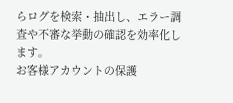らログを検索・抽出し、エラー調査や不審な挙動の確認を効率化します。
お客様アカウントの保護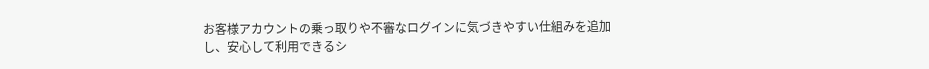お客様アカウントの乗っ取りや不審なログインに気づきやすい仕組みを追加し、安心して利用できるシ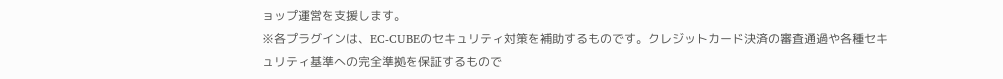ョップ運営を支援します。
※各プラグインは、EC-CUBEのセキュリティ対策を補助するものです。クレジットカード決済の審査通過や各種セキュリティ基準への完全準拠を保証するもので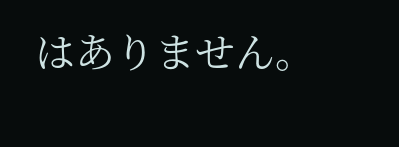はありません。